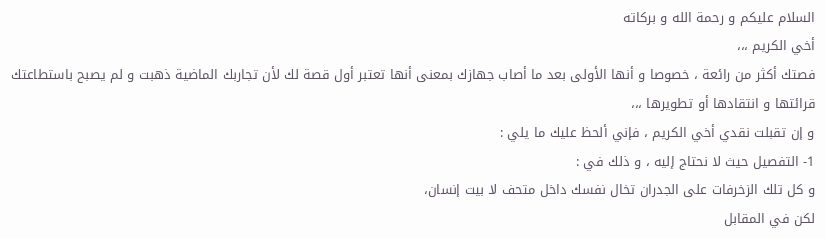السلام عليكم و رحمة الله و بركاته
أخي الكريم ،،،
فصتك أكثر من رائعة ، خصوصا و أنها الأولى بعد ما أصاب جهازك بمعنى أنها تعتبر أول قصة لك لأن تجاربك الماضية ذهبت و لم يصبح باستطاعتك قرائتها و انتقادها أو تطويرها ،،،
و إن تقبلت نقدي أخي الكريم ، فإني ألحظ عليك ما يلي :
1- التفصيل حيث لا نحتاج إليه ، و ذلك في :
و كل تلك الزخرفات على الجدران تخال نفسك داخل متحف لا بيت إنسان،
لكن في المقابل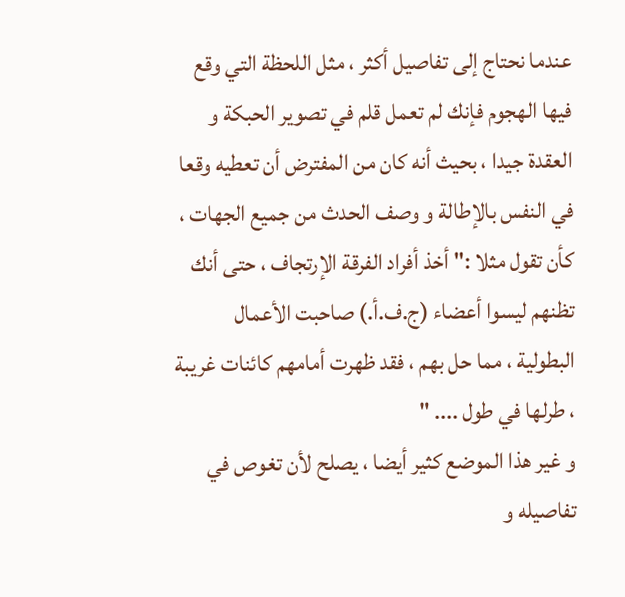عندما نحتاج إلى تفاصيل أكثر ، مثل اللحظة التي وقع فيها الهجوم فإنك لم تعمل قلم في تصوير الحبكة و العقدة جيدا ، بحيث أنه كان من المفترض أن تعطيه وقعا في النفس بالإطالة و وصف الحدث من جميع الجهات ، كأن تقول مثلا :" أخذ أفراد الفرقة الإرتجاف ، حتى أنك تظنهم ليسوا أعضاء (ج.ف.أ.) صاحبت الأعمال البطولية ، مما حل بهم ، فقد ظهرت أمامهم كائنات غريبة ، طرلها في طول .... "
و غير هذا الموضع كثير أيضا ، يصلح لأن تغوص في تفاصيله و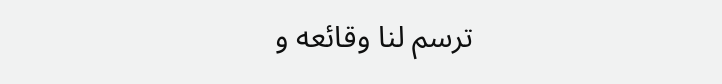ترسم لنا وقائعه و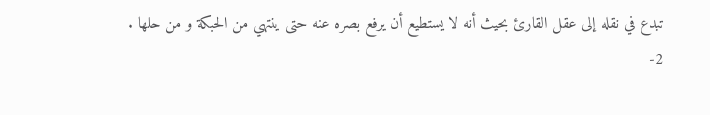تبدع في نقله إلى عقل القارئ بحيث أنه لا يستطيع أن يرفع بصره عنه حتى ينتهي من الحبكة و من حلها .
2-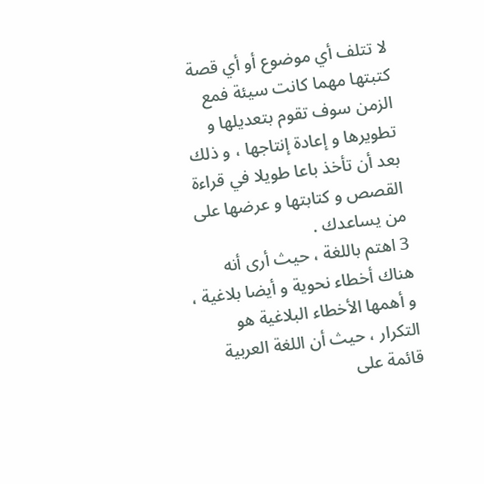لا تتلف أي موضوع أو أي قصة كتبتها مهما كانت سيئة فمع الزمن سوف تقوم بتعديلها و تطويرها و إعادة إنتاجها ، و ذلك بعد أن تأخذ باعا طويلا في قراءة القصص و كتابتها و عرضها على من يساعدك .
3 اهتم باللغة ، حيث أرى أنه هناك أخطاء نحوية و أيضا بلاغية ، و أهمها الأخطاء البلاغية هو التكرار ، حيث أن اللغة العربية قائمة على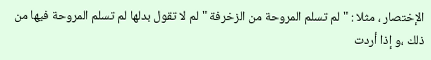الإختصار ، مثلا : " لم تسلم المروحة من الزخرفة " لم لا تقول بدلها لم تسلم المروحة فيها من ذلك ،و إذا أردت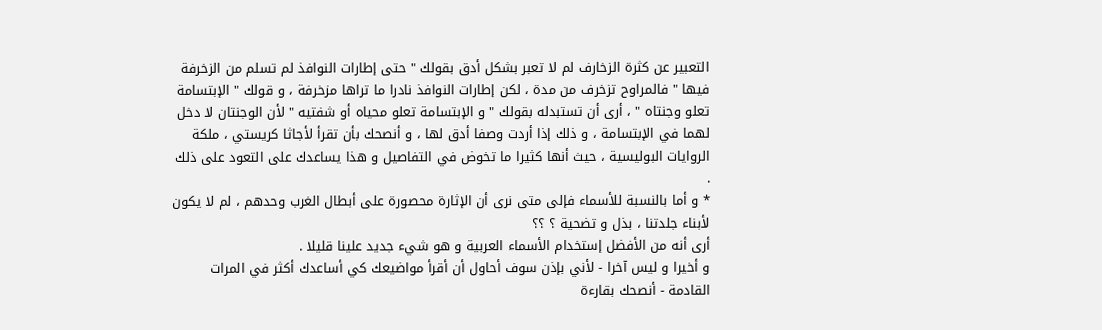التعبير عن كثرة الزخارف لم لا تعبر بشكل أدق بقولك " حتى إطارات النوافذ لم تسلم من الزخرفة فيها " فالمراوح تزخرف من مدة ، لكن إطارات النوافذ نادرا ما تراها مزخرفة ، و قولك " الإبتسامة تعلو وجنتاه " ، أرى أن تستبدله بقولك " و الإبتسامة تعلو محياه أو شفتيه " لأن الوجنتان لا دخل لهما في الإبتسامة ، و ذلك إذا أردت وصفا أدق لها ، و أنصحك بأن تقرأ لأجاثا كريستي ، ملكة الروايات البوليسية ، حيث أنها كثيرا ما تخوض في التفاصيل و هذا يساعدك على التعود على ذلك .
* و أما بالنسبة للأسماء فإلى متى نرى أن الإثارة محصورة على أبطال الغرب وحدهم ، لم لا يكون لأبناء جلدتنا ، بذل و تضحية ؟ ؟؟
أرى أنه من الأفضل إستخدام الأسماء العربية و هو شيء جديد علينا قليلا .
و أخيرا و ليس آخرا - لأني بإذن سوف أحاول أن أقرأ مواضيعك كي أساعدك أكثر في المرات القادمة - أنصحك بقارءة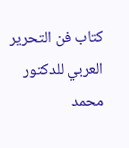كتاب فن التحرير العربي للدكتور محمد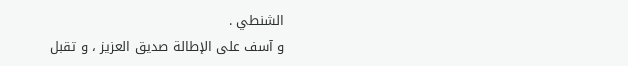الشنطي .
و آسف على الإطالة صديق العزيز ، و تقبل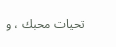تحيات محبك ، و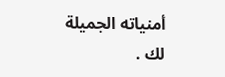أمنياته الجميلة لك .